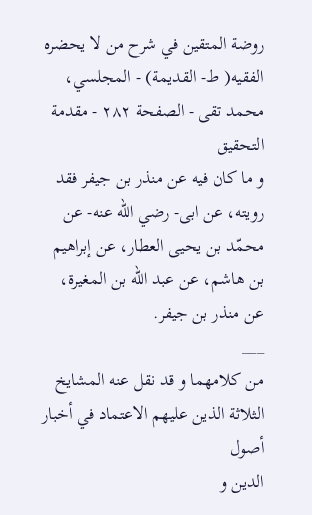روضة المتقين في شرح من لا يحضره الفقيه( ط- القديمة) - المجلسي، محمد تقى - الصفحة ٢٨٢ - مقدمة التحقيق
و ما كان فيه عن منذر بن جيفر فقد رويته، عن ابى- رضي اللّه عنه- عن محمّد بن يحيى العطار، عن إبراهيم بن هاشم، عن عبد اللّه بن المغيرة، عن منذر بن جيفر.
___
من كلامهما و قد نقل عنه المشايخ الثلاثة الذين عليهم الاعتماد في أخبار أصول
الدين و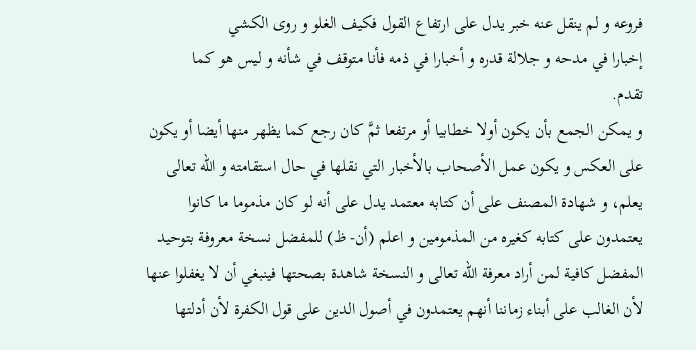فروعه و لم ينقل عنه خبر يدل على ارتفاع القول فكيف الغلو و روى الكشي
إخبارا في مدحه و جلالة قدره و أخبارا في ذمه فأنا متوقف في شأنه و ليس هو كما
تقدم.
و يمكن الجمع بأن يكون أولا خطابيا أو مرتفعا ثمَّ كان رجع كما يظهر منها أيضا أو يكون على العكس و يكون عمل الأصحاب بالأخبار التي نقلها في حال استقامته و الله تعالى يعلم، و شهادة المصنف على أن كتابه معتمد يدل على أنه لو كان مذموما ما كانوا يعتمدون على كتابه كغيره من المذمومين و اعلم (أن- ظ) للمفضل نسخة معروفة بتوحيد المفضل كافية لمن أراد معرفة الله تعالى و النسخة شاهدة بصحتها فينبغي أن لا يغفلوا عنها لأن الغالب على أبناء زماننا أنهم يعتمدون في أصول الدين على قول الكفرة لأن أدلتها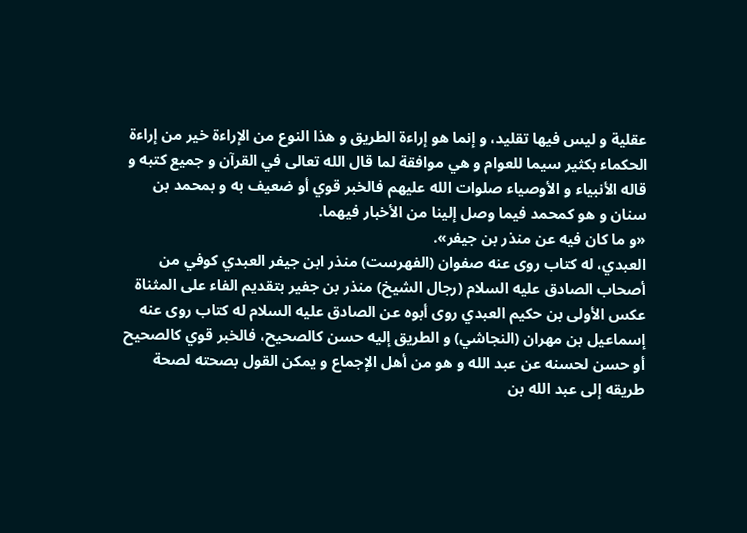عقلية و ليس فيها تقليد، و إنما هو إراءة الطريق و هذا النوع من الإراءة خير من إراءة الحكماء بكثير سيما للعوام و هي موافقة لما قال الله تعالى في القرآن و جميع كتبه و قاله الأنبياء و الأوصياء صلوات الله عليهم فالخبر قوي أو ضعيف به و بمحمد بن سنان و هو كمحمد فيما وصل إلينا من الأخبار فيهما.
«و ما كان فيه عن منذر بن جيفر».
العبدي، له كتاب روى عنه صفوان (الفهرست) منذر ابن جيفر العبدي كوفي من أصحاب الصادق عليه السلام (رجال الشيخ) منذر بن جفير بتقديم الفاء على المثناة عكس الأولى بن حكيم العبدي روى أبوه عن الصادق عليه السلام له كتاب روى عنه إسماعيل بن مهران (النجاشي) و الطريق إليه حسن كالصحيح، فالخبر قوي كالصحيح أو حسن لحسنه عن عبد الله و هو من أهل الإجماع و يمكن القول بصحته لصحة طريقه إلى عبد الله بن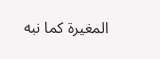المغيرة كما نبه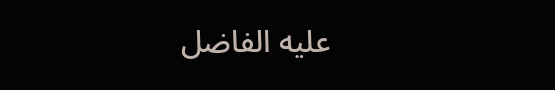عليه الفاضل